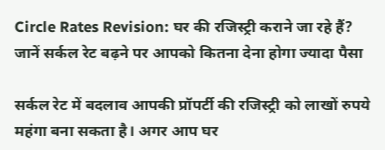Circle Rates Revision: घर की रजिस्ट्री कराने जा रहे हैं? जानें सर्कल रेट बढ़ने पर आपको कितना देना होगा ज्यादा पैसा

सर्कल रेट में बदलाव आपकी प्रॉपर्टी की रजिस्ट्री को लाखों रुपये महंगा बना सकता है। अगर आप घर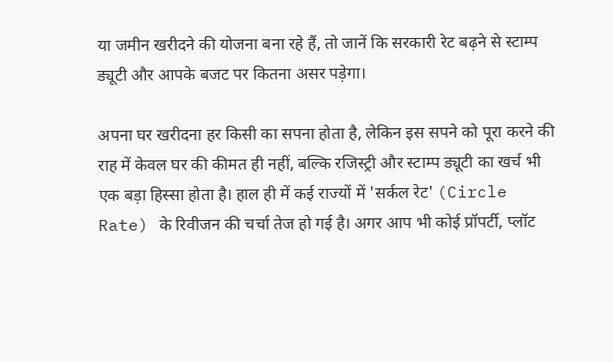या जमीन खरीदने की योजना बना रहे हैं, तो जानें कि सरकारी रेट बढ़ने से स्टाम्प ड्यूटी और आपके बजट पर कितना असर पड़ेगा।

अपना घर खरीदना हर किसी का सपना होता है, लेकिन इस सपने को पूरा करने की राह में केवल घर की कीमत ही नहीं, बल्कि रजिस्ट्री और स्टाम्प ड्यूटी का खर्च भी एक बड़ा हिस्सा होता है। हाल ही में कई राज्यों में 'सर्कल रेट' (Circle Rate) के रिवीजन की चर्चा तेज हो गई है। अगर आप भी कोई प्रॉपर्टी, प्लॉट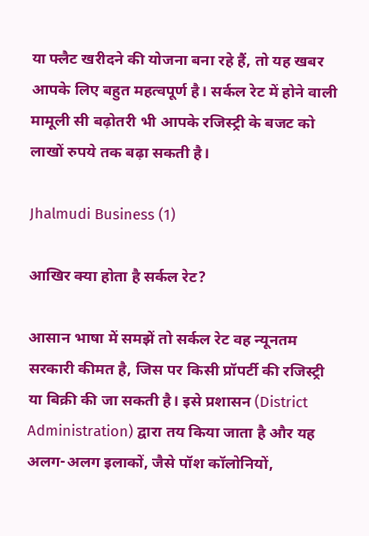या फ्लैट खरीदने की योजना बना रहे हैं, तो यह खबर आपके लिए बहुत महत्वपूर्ण है। सर्कल रेट में होने वाली मामूली सी बढ़ोतरी भी आपके रजिस्ट्री के बजट को लाखों रुपये तक बढ़ा सकती है।

Jhalmudi Business (1)

आखिर क्या होता है सर्कल रेट?

आसान भाषा में समझें तो सर्कल रेट वह न्यूनतम सरकारी कीमत है, जिस पर किसी प्रॉपर्टी की रजिस्ट्री या बिक्री की जा सकती है। इसे प्रशासन (District Administration) द्वारा तय किया जाता है और यह अलग-अलग इलाकों, जैसे पॉश कॉलोनियों,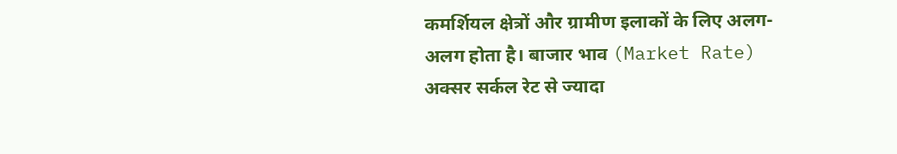कमर्शियल क्षेत्रों और ग्रामीण इलाकों के लिए अलग-अलग होता है। बाजार भाव (Market Rate) अक्सर सर्कल रेट से ज्यादा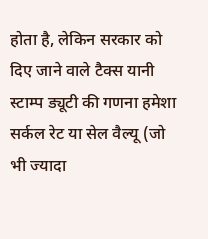होता है, लेकिन सरकार को दिए जाने वाले टैक्स यानी स्टाम्प ड्यूटी की गणना हमेशा सर्कल रेट या सेल वैल्यू (जो भी ज्यादा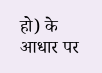हो) के आधार पर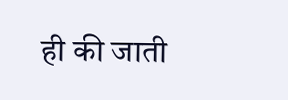ही की जाती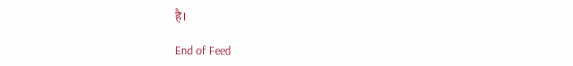है।

End of Feed